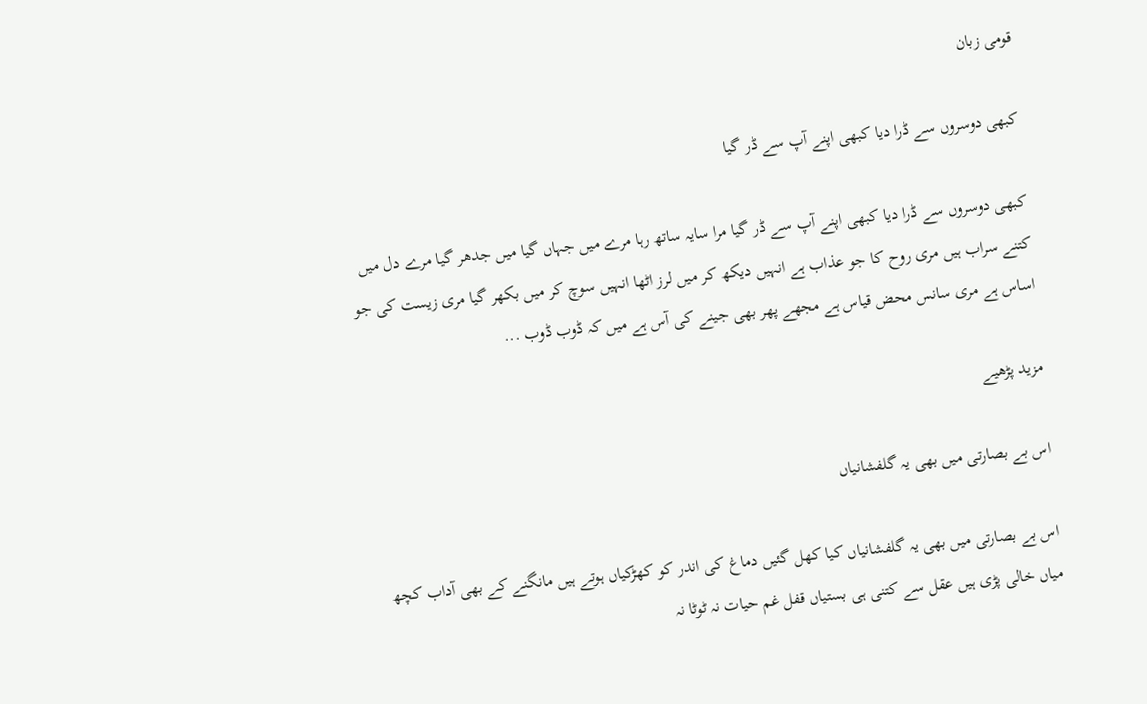قومی زبان

کبھی دوسروں سے ڈرا دیا کبھی اپنے آپ سے ڈر گیا

کبھی دوسروں سے ڈرا دیا کبھی اپنے آپ سے ڈر گیا مرا سایہ ساتھ رہا مرے میں جہاں گیا میں جدھر گیا مرے دل میں کتنے سراب ہیں مری روح کا جو عذاب ہے انہیں دیکھ کر میں لرز اٹھا انہیں سوچ کر میں بکھر گیا مری زیست کی جو اساس ہے مری سانس محض قیاس ہے مجھے پھر بھی جینے کی آس ہے میں کہ ڈوب ڈوب ...

مزید پڑھیے

اس بے بصارتی میں بھی یہ گلفشانیاں

اس بے بصارتی میں بھی یہ گلفشانیاں کیا کھل گئیں دماغ کی اندر کو کھڑکیاں ہوتے ہیں مانگنے کے بھی آداب کچھ میاں خالی پڑی ہیں عقل سے کتنی ہی بستیاں قفل غم حیات نہ ٹوٹا نہ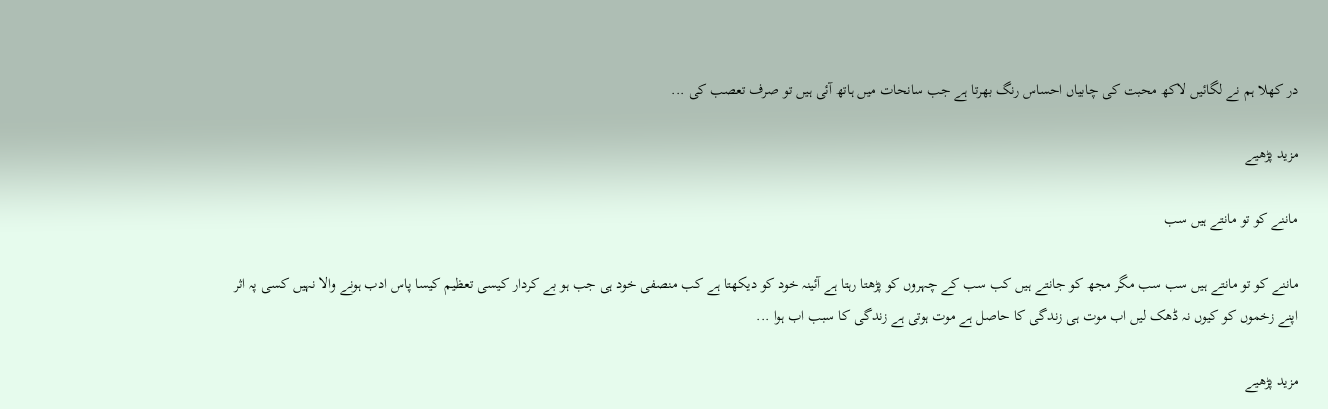در کھلا ہم نے لگائیں لاکھ محبت کی چابیاں احساس رنگ بھرتا ہے جب سانحات میں ہاتھ آئی ہیں تو صرف تعصب کی ...

مزید پڑھیے

ماننے کو تو مانتے ہیں سب

ماننے کو تو مانتے ہیں سب سب مگر مجھ کو جانتے ہیں کب سب کے چہروں کو پڑھتا رہتا ہے آئینہ خود کو دیکھتا ہے کب منصفی خود ہی جب ہو بے کردار کیسی تعظیم کیسا پاس ادب ہونے والا نہیں کسی پہ اثر اپنے زخموں کو کیوں نہ ڈھک لیں اب موت ہی زندگی کا حاصل ہے موت ہوتی ہے زندگی کا سبب اب ہوا ...

مزید پڑھیے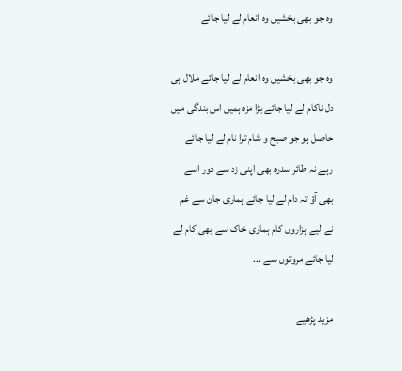وہ جو بھی بخشیں وہ انعام لے لیا جائے

وہ جو بھی بخشیں وہ انعام لے لیا جائے ملال ہی دل ناکام لے لیا جائے بڑا مزہ ہمیں اس بندگی میں حاصل ہو جو صبح و شام ترا نام لے لیا جائے رہے نہ طائر سدرہ بھی اپنی زد سے دور اسے بھی آؤ تہ دام لے لیا جائے ہماری جان سے غم نے لیے ہزاروں کام ہماری خاک سے بھی کام لے لیا جائے مروتوں سے ...

مزید پڑھیے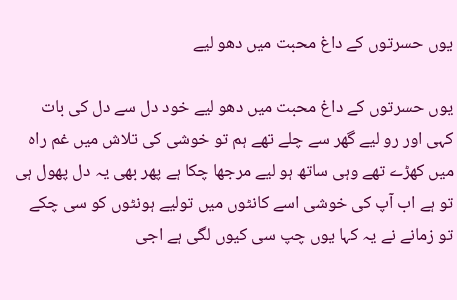یوں حسرتوں کے داغ محبت میں دھو لیے

یوں حسرتوں کے داغ محبت میں دھو لیے خود دل سے دل کی بات کہی اور رو لیے گھر سے چلے تھے ہم تو خوشی کی تلاش میں غم راہ میں کھڑے تھے وہی ساتھ ہو لیے مرجھا چکا ہے پھر بھی یہ دل پھول ہی تو ہے اب آپ کی خوشی اسے کانٹوں میں تولیے ہونٹوں کو سی چکے تو زمانے نے یہ کہا یوں چپ سی کیوں لگی ہے اجی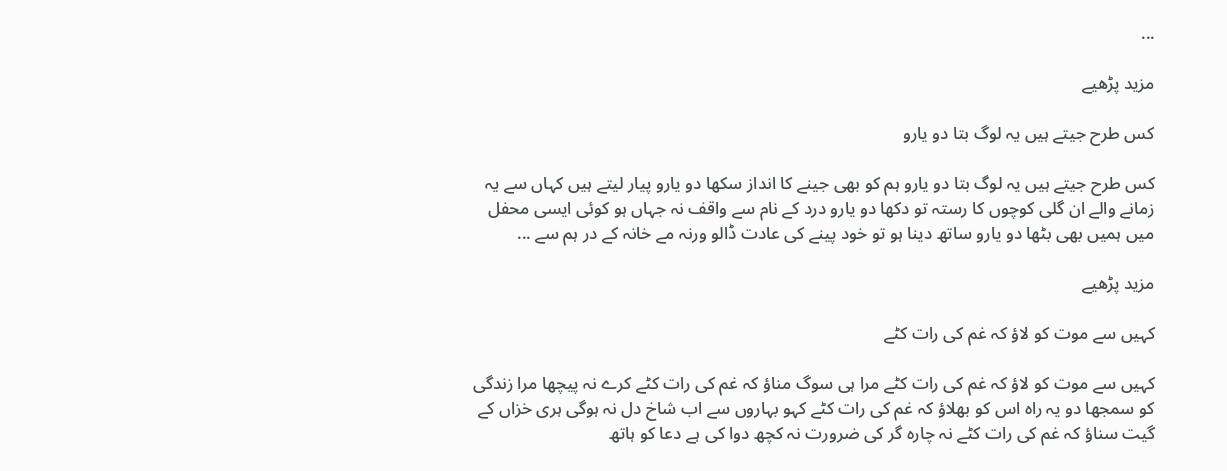...

مزید پڑھیے

کس طرح جیتے ہیں یہ لوگ بتا دو یارو

کس طرح جیتے ہیں یہ لوگ بتا دو یارو ہم کو بھی جینے کا انداز سکھا دو یارو پیار لیتے ہیں کہاں سے یہ زمانے والے ان گلی کوچوں کا رستہ تو دکھا دو یارو درد کے نام سے واقف نہ جہاں ہو کوئی ایسی محفل میں ہمیں بھی بٹھا دو یارو ساتھ دینا ہو تو خود پینے کی عادت ڈالو ورنہ مے خانہ کے در ہم سے ...

مزید پڑھیے

کہیں سے موت کو لاؤ کہ غم کی رات کٹے

کہیں سے موت کو لاؤ کہ غم کی رات کٹے مرا ہی سوگ مناؤ کہ غم کی رات کٹے کرے نہ پیچھا مرا زندگی کو سمجھا دو یہ راہ اس کو بھلاؤ کہ غم کی رات کٹے کہو بہاروں سے اب شاخ دل نہ ہوگی ہری خزاں کے گیت سناؤ کہ غم کی رات کٹے نہ چارہ گر کی ضرورت نہ کچھ دوا کی ہے دعا کو ہاتھ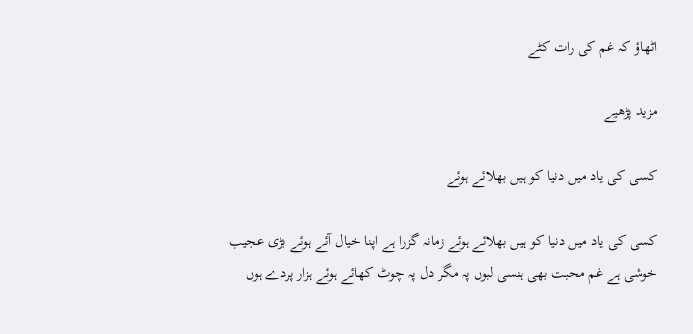اٹھاؤ کہ غم کی رات کٹے

مزید پڑھیے

کسی کی یاد میں دنیا کو ہیں بھلائے ہوئے

کسی کی یاد میں دنیا کو ہیں بھلائے ہوئے زمانہ گزرا ہے اپنا خیال آئے ہوئے بڑی عجیب خوشی ہے غم محبت بھی ہنسی لبوں پہ مگر دل پہ چوٹ کھائے ہوئے ہزار پردے ہوں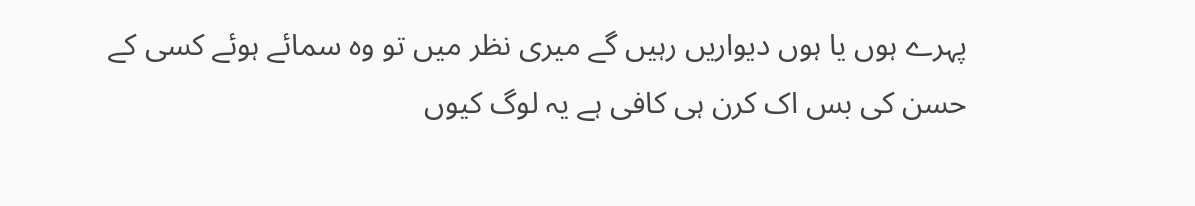پہرے ہوں یا ہوں دیواریں رہیں گے میری نظر میں تو وہ سمائے ہوئے کسی کے حسن کی بس اک کرن ہی کافی ہے یہ لوگ کیوں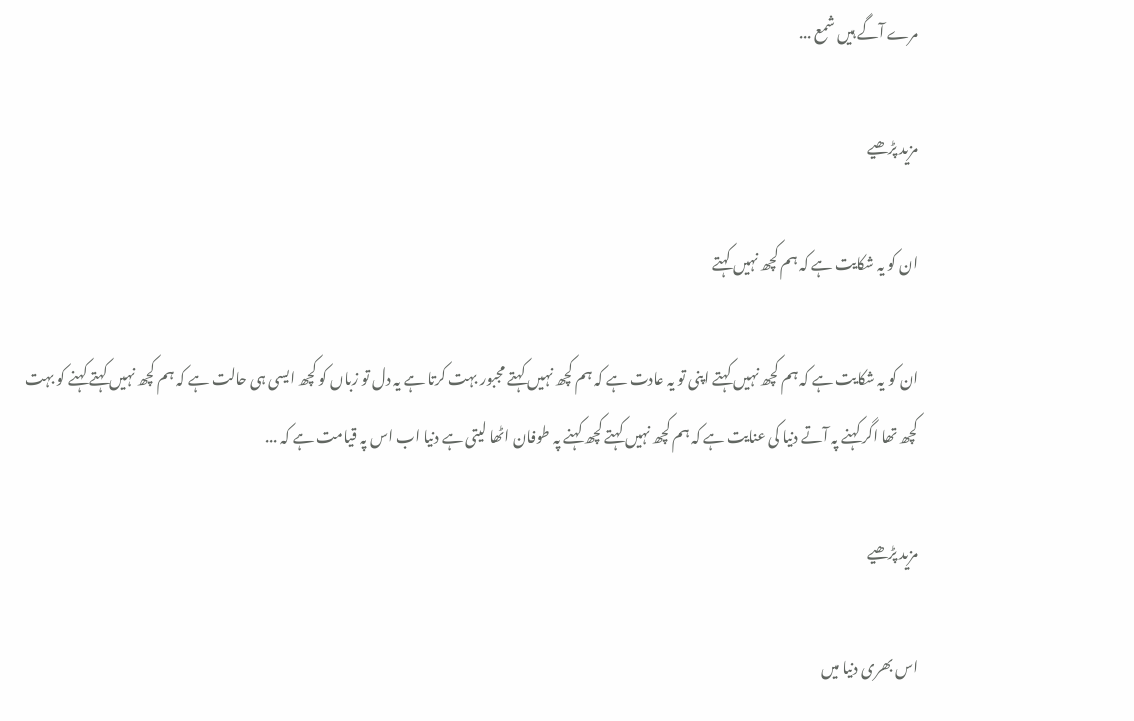مرے آگے ہیں شمع ...

مزید پڑھیے

ان کو یہ شکایت ہے کہ ہم کچھ نہیں کہتے

ان کو یہ شکایت ہے کہ ہم کچھ نہیں کہتے اپنی تو یہ عادت ہے کہ ہم کچھ نہیں کہتے مجبور بہت کرتا ہے یہ دل تو زباں کو کچھ ایسی ہی حالت ہے کہ ہم کچھ نہیں کہتے کہنے کو بہت کچھ تھا اگر کہنے پہ آتے دنیا کی عنایت ہے کہ ہم کچھ نہیں کہتے کچھ کہنے پہ طوفان اٹھا لیتی ہے دنیا اب اس پہ قیامت ہے کہ ...

مزید پڑھیے

اس بھری دنیا میں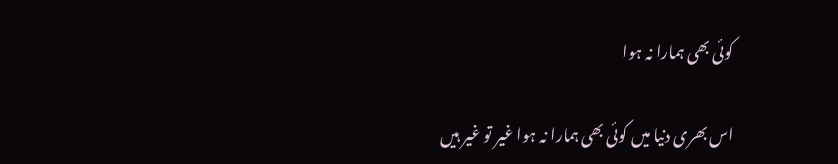کوئی بھی ہمارا نہ ہوا

اس بھری دنیا میں کوئی بھی ہمارا نہ ہوا غیر تو غیر ہیں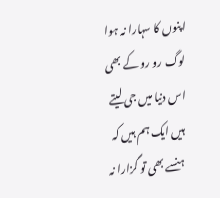اپنوں کا سہارا نہ ہوا لوگ رو رو کے بھی اس دنیا میں جی لیتے ہیں ایک ہم ہیں کہ ہنسے بھی تو گزارا نہ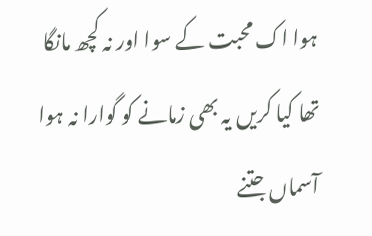ہوا اک محبت کے سوا اور نہ کچھ مانگا تھا کیا کریں یہ بھی زمانے کو گوارا نہ ہوا آسماں جتنے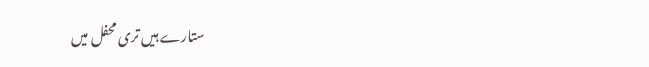ستارے ہیں تری محفل میں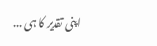اپنی تقدیر کا ہی ...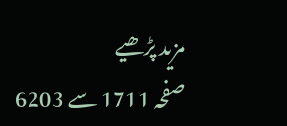مزید پڑھیے
صفحہ 1711 سے 6203